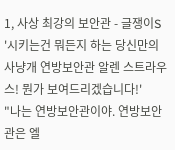1, 사상 최강의 보안관 - 글쟁이S
'시키는건 뭐든지 하는 당신만의 사냥개 연방보안관 알렌 스트라우스! 뭔가 보여드리겠습니다!'
"나는 연방보안관이야. 연방보안관은 엘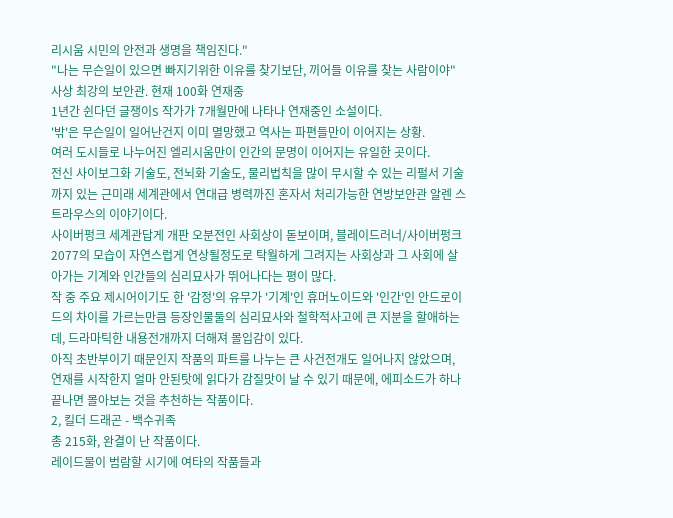리시움 시민의 안전과 생명을 책임진다."
"나는 무슨일이 있으면 빠지기위한 이유를 찾기보단, 끼어들 이유를 찾는 사람이야"
사상 최강의 보안관. 현재 100화 연재중
1년간 쉰다던 글쟁이S 작가가 7개월만에 나타나 연재중인 소설이다.
'밖'은 무슨일이 일어난건지 이미 멸망했고 역사는 파편들만이 이어지는 상황.
여러 도시들로 나누어진 엘리시움만이 인간의 문명이 이어지는 유일한 곳이다.
전신 사이보그화 기술도, 전뇌화 기술도, 물리법칙을 많이 무시할 수 있는 리펄서 기술까지 있는 근미래 세계관에서 연대급 병력까진 혼자서 처리가능한 연방보안관 알렌 스트라우스의 이야기이다.
사이버펑크 세계관답게 개판 오분전인 사회상이 돋보이며, 블레이드러너/사이버펑크2077의 모습이 자연스럽게 연상될정도로 탁월하게 그려지는 사회상과 그 사회에 살아가는 기계와 인간들의 심리묘사가 뛰어나다는 평이 많다.
작 중 주요 제시어이기도 한 '감정'의 유무가 '기계'인 휴머노이드와 '인간'인 안드로이드의 차이를 가르는만큼 등장인물둘의 심리묘사와 철학적사고에 큰 지분을 할애하는데, 드라마틱한 내용전개까지 더해져 몰입감이 있다.
아직 초반부이기 때문인지 작품의 파트를 나누는 큰 사건전개도 일어나지 않았으며, 연재를 시작한지 얼마 안된탓에 읽다가 감질맛이 날 수 있기 때문에, 에피소드가 하나 끝나면 몰아보는 것을 추천하는 작품이다.
2, 킬더 드래곤 - 백수귀족
총 215화, 완결이 난 작품이다.
레이드물이 범람할 시기에 여타의 작품들과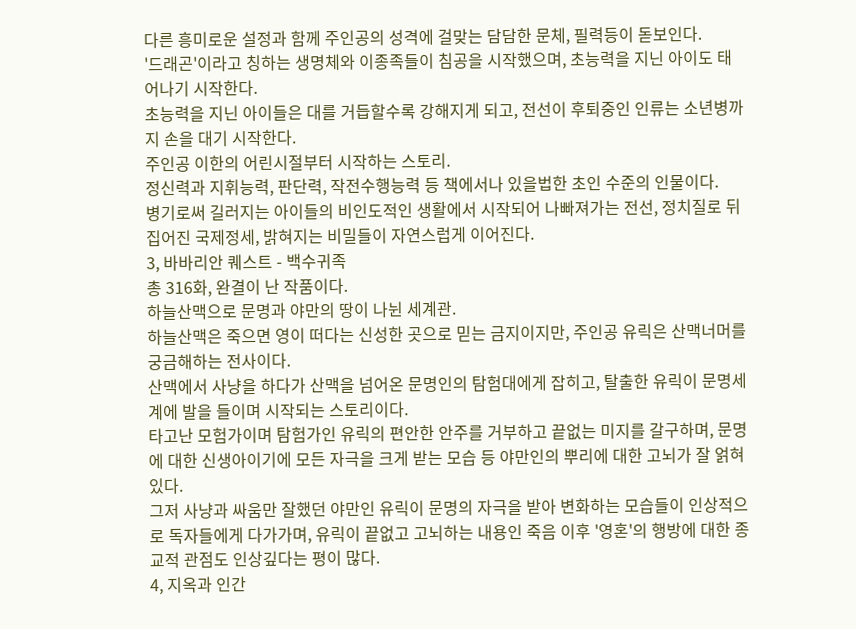다른 흥미로운 설정과 함께 주인공의 성격에 걸맞는 담담한 문체, 필력등이 돋보인다.
'드래곤'이라고 칭하는 생명체와 이종족들이 침공을 시작했으며, 초능력을 지닌 아이도 태어나기 시작한다.
초능력을 지닌 아이들은 대를 거듭할수록 강해지게 되고, 전선이 후퇴중인 인류는 소년병까지 손을 대기 시작한다.
주인공 이한의 어린시절부터 시작하는 스토리.
정신력과 지휘능력, 판단력, 작전수행능력 등 책에서나 있을법한 초인 수준의 인물이다.
병기로써 길러지는 아이들의 비인도적인 생활에서 시작되어 나빠져가는 전선, 정치질로 뒤집어진 국제정세, 밝혀지는 비밀들이 자연스럽게 이어진다.
3, 바바리안 퀘스트 - 백수귀족
총 316화, 완결이 난 작품이다.
하늘산맥으로 문명과 야만의 땅이 나뉜 세계관.
하늘산맥은 죽으면 영이 떠다는 신성한 곳으로 믿는 금지이지만, 주인공 유릭은 산맥너머를 궁금해하는 전사이다.
산맥에서 사냥을 하다가 산맥을 넘어온 문명인의 탐험대에게 잡히고, 탈출한 유릭이 문명세계에 발을 들이며 시작되는 스토리이다.
타고난 모험가이며 탐험가인 유릭의 편안한 안주를 거부하고 끝없는 미지를 갈구하며, 문명에 대한 신생아이기에 모든 자극을 크게 받는 모습 등 야만인의 뿌리에 대한 고뇌가 잘 얽혀있다.
그저 사냥과 싸움만 잘했던 야만인 유릭이 문명의 자극을 받아 변화하는 모습들이 인상적으로 독자들에게 다가가며, 유릭이 끝없고 고뇌하는 내용인 죽음 이후 '영혼'의 행방에 대한 종교적 관점도 인상깊다는 평이 많다.
4, 지옥과 인간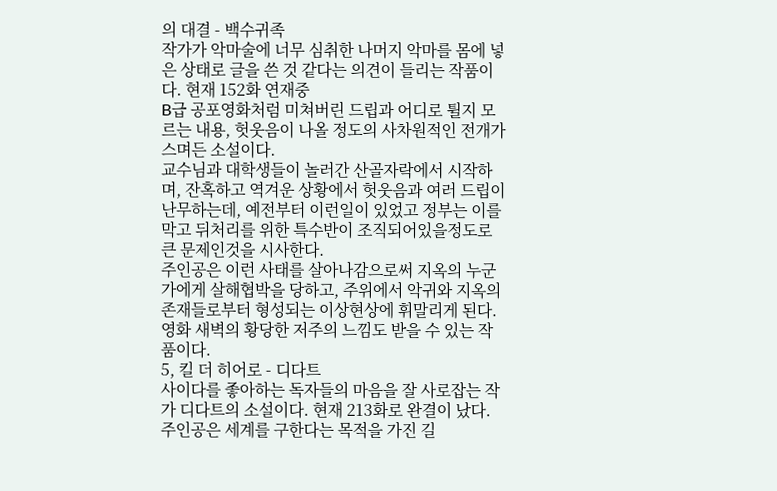의 대결 - 백수귀족
작가가 악마술에 너무 심취한 나머지 악마를 몸에 넣은 상태로 글을 쓴 것 같다는 의견이 들리는 작품이다. 현재 152화 연재중
B급 공포영화처럼 미쳐버린 드립과 어디로 튈지 모르는 내용, 헛웃음이 나올 정도의 사차원적인 전개가 스며든 소설이다.
교수님과 대학생들이 놀러간 산골자락에서 시작하며, 잔혹하고 역겨운 상황에서 헛웃음과 여러 드립이 난무하는데, 예전부터 이런일이 있었고 정부는 이를 막고 뒤처리를 위한 특수반이 조직되어있을정도로 큰 문제인것을 시사한다.
주인공은 이런 사태를 살아나감으로써 지옥의 누군가에게 살해협박을 당하고, 주위에서 악귀와 지옥의 존재들로부터 형성되는 이상현상에 휘말리게 된다.
영화 새벽의 황당한 저주의 느낌도 받을 수 있는 작품이다.
5, 킬 더 히어로 - 디다트
사이다를 좋아하는 독자들의 마음을 잘 사로잡는 작가 디다트의 소설이다. 현재 213화로 완결이 났다.
주인공은 세계를 구한다는 목적을 가진 길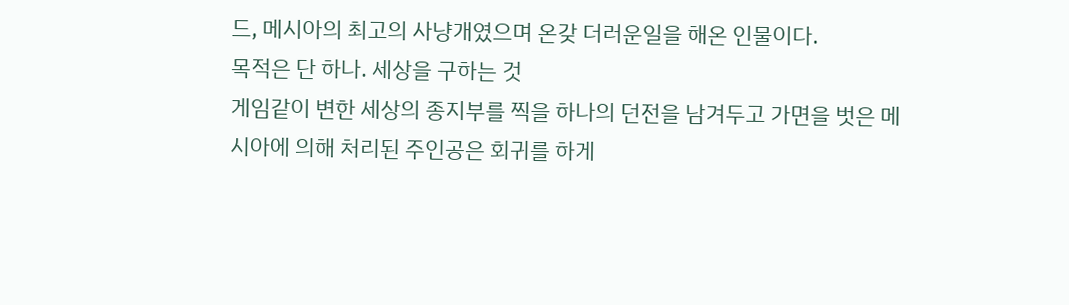드, 메시아의 최고의 사냥개였으며 온갖 더러운일을 해온 인물이다.
목적은 단 하나. 세상을 구하는 것
게임같이 변한 세상의 종지부를 찍을 하나의 던전을 남겨두고 가면을 벗은 메시아에 의해 처리된 주인공은 회귀를 하게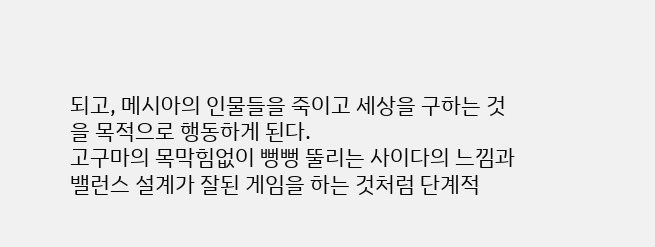되고, 메시아의 인물들을 죽이고 세상을 구하는 것을 목적으로 행동하게 된다.
고구마의 목막힘없이 뻥뻥 뚤리는 사이다의 느낌과 밸런스 설계가 잘된 게임을 하는 것처럼 단계적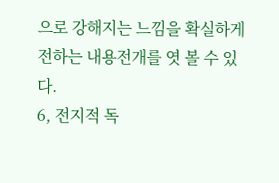으로 강해지는 느낌을 확실하게 전하는 내용전개를 엿 볼 수 있다.
6, 전지적 독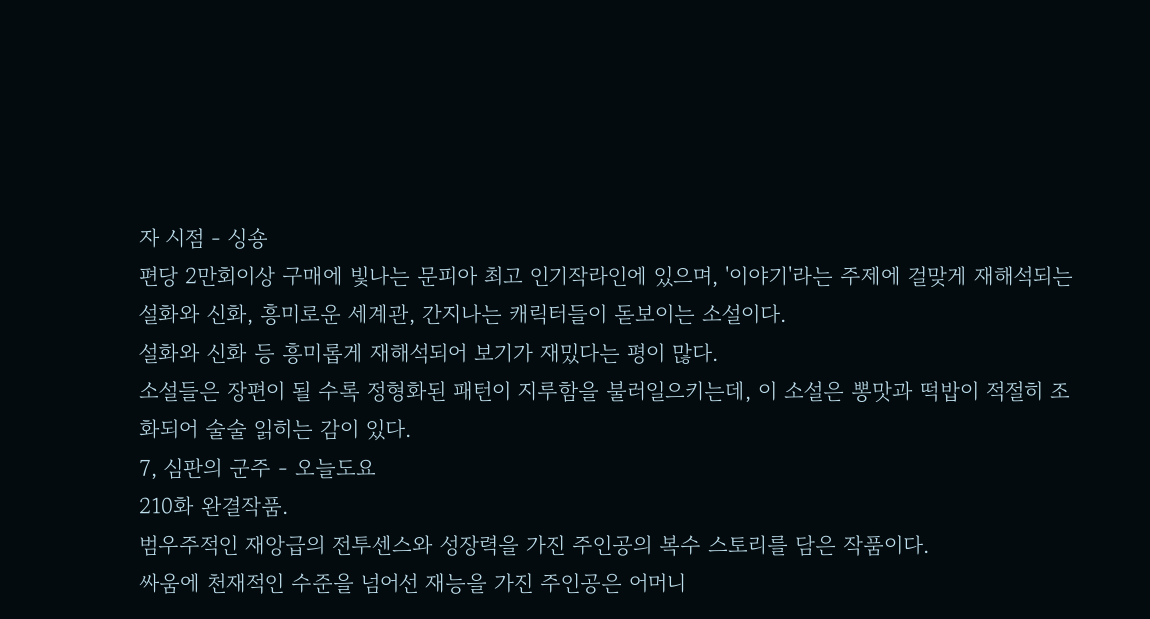자 시점 - 싱숑
편당 2만회이상 구매에 빛나는 문피아 최고 인기작라인에 있으며, '이야기'라는 주제에 걸맞게 재해석되는 설화와 신화, 흥미로운 세계관, 간지나는 캐릭터들이 돋보이는 소설이다.
설화와 신화 등 흥미롭게 재해석되어 보기가 재밌다는 평이 많다.
소설들은 장편이 될 수록 정형화된 패턴이 지루함을 불러일으키는데, 이 소설은 뽕맛과 떡밥이 적절히 조화되어 술술 읽히는 감이 있다.
7, 심판의 군주 - 오늘도요
210화 완결작품.
범우주적인 재앙급의 전투센스와 성장력을 가진 주인공의 복수 스토리를 담은 작품이다.
싸움에 천재적인 수준을 넘어선 재능을 가진 주인공은 어머니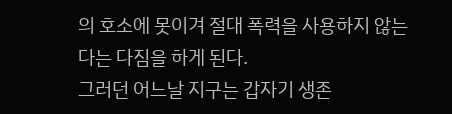의 호소에 못이겨 절대 폭력을 사용하지 않는다는 다짐을 하게 된다.
그러던 어느날 지구는 갑자기 생존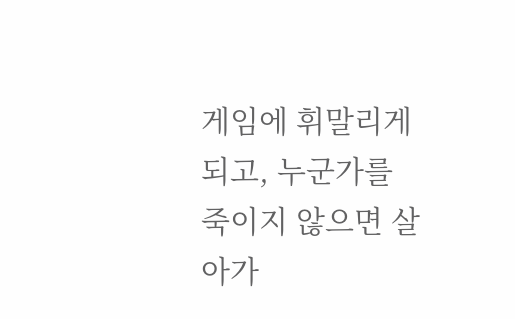게임에 휘말리게 되고, 누군가를 죽이지 않으면 살아가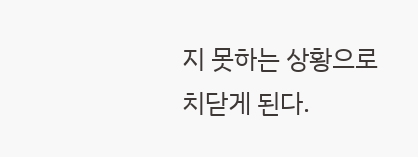지 못하는 상황으로 치닫게 된다.